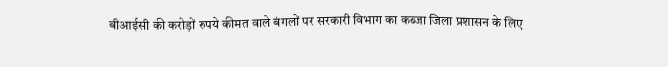बीआईसी की करोड़ों रुपये कीमत वाले बंगलों पर सरकारी विभाग का कब्जा जिला प्रशासन के लिए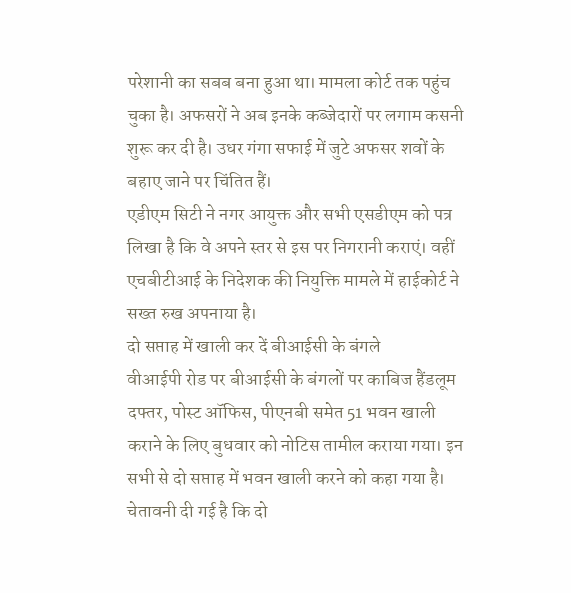परेशानी का सबब बना हुआ था। मामला कोर्ट तक पहुंच चुका है। अफसरों ने अब इनके कब्जेदारों पर लगाम कसनी शुरू कर दी है। उधर गंगा सफाई में जुटे अफसर शवों के बहाए जाने पर चिंतित हैं।
एडीएम सिटी ने नगर आयुक्त और सभी एसडीएम को पत्र लिखा है कि वे अपने स्तर से इस पर निगरानी कराएं। वहीं एचबीटीआई के निदेशक की नियुक्ति मामले में हाईकोर्ट ने सख्त रुख अपनाया है।
दो सप्ताह में खाली कर दें बीआईसी के बंगले
वीआईपी रोड पर बीआईसी के बंगलों पर काबिज हैंडलूम दफ्तर, पोस्ट ऑफिस, पीएनबी समेत 51 भवन खाली कराने के लिए बुधवार को नोटिस तामील कराया गया। इन सभी से दो सप्ताह में भवन खाली करने को कहा गया है। चेतावनी दी गई है कि दो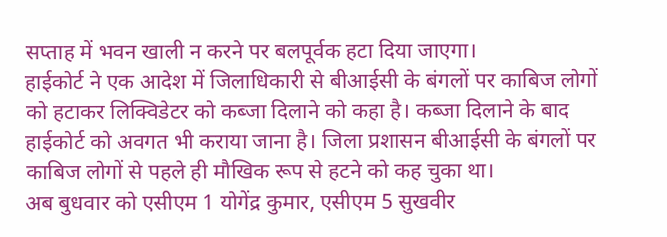सप्ताह में भवन खाली न करने पर बलपूर्वक हटा दिया जाएगा।
हाईकोर्ट ने एक आदेश में जिलाधिकारी से बीआईसी के बंगलों पर काबिज लोगों को हटाकर लिक्विडेटर को कब्जा दिलाने को कहा है। कब्जा दिलाने के बाद हाईकोर्ट को अवगत भी कराया जाना है। जिला प्रशासन बीआईसी के बंगलों पर काबिज लोगों से पहले ही मौखिक रूप से हटने को कह चुका था।
अब बुधवार को एसीएम 1 योगेंद्र कुमार, एसीएम 5 सुखवीर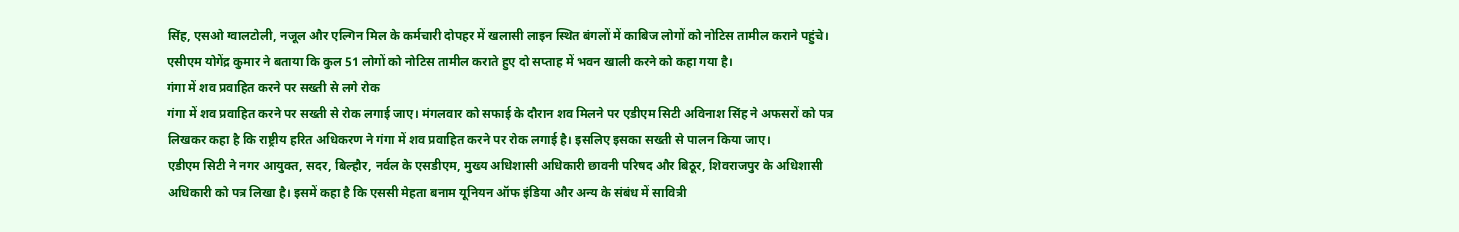सिंह, एसओ ग्वालटोली, नजूल और एल्गिन मिल के कर्मचारी दोपहर में खलासी लाइन स्थित बंगलों में काबिज लोगों को नोटिस तामील कराने पहुंचे। एसीएम योगेंद्र कुमार ने बताया कि कुल 51 लोगों को नोटिस तामील कराते हुए दो सप्ताह में भवन खाली करने को कहा गया है।
गंगा में शव प्रवाहित करने पर सख्ती से लगे रोक
गंगा में शव प्रवाहित करने पर सख्ती से रोक लगाई जाए। मंगलवार को सफाई के दौरान शव मिलने पर एडीएम सिटी अविनाश सिंह ने अफसरों को पत्र लिखकर कहा है कि राष्ट्रीय हरित अधिकरण ने गंगा में शव प्रवाहित करने पर रोक लगाई है। इसलिए इसका सख्ती से पालन किया जाए।
एडीएम सिटी ने नगर आयुक्त, सदर, बिल्हौर, नर्वल के एसडीएम, मुख्य अधिशासी अधिकारी छावनी परिषद और बिठूर, शिवराजपुर के अधिशासी अधिकारी को पत्र लिखा है। इसमें कहा है कि एससी मेहता बनाम यूनियन ऑफ इंडिया और अन्य के संबंध में सावित्री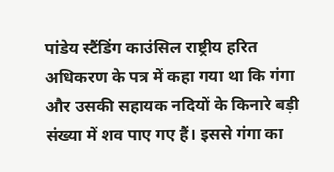पांडेय स्टैंडिंग काउंसिल राष्ट्रीय हरित अधिकरण के पत्र में कहा गया था कि गंगा और उसकी सहायक नदियों के किनारे बड़ी संख्या में शव पाए गए हैं। इससे गंगा का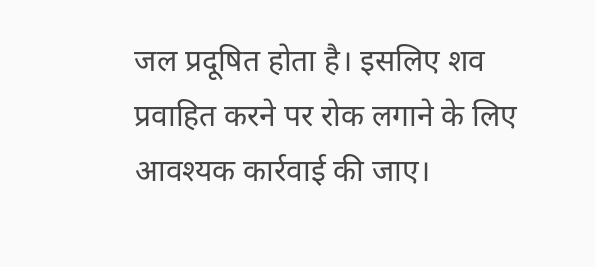जल प्रदूषित होता है। इसलिए शव प्रवाहित करने पर रोक लगाने के लिए आवश्यक कार्रवाई की जाए।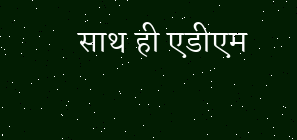साथ ही एडीएम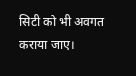सिटी को भी अवगत कराया जाए।